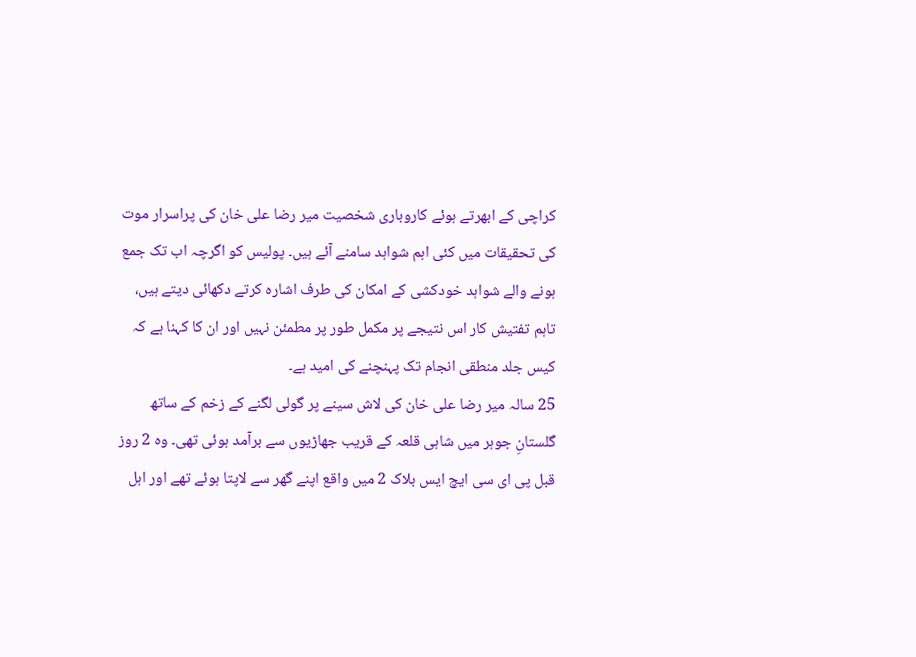کراچی کے ابھرتے ہوئے کاروباری شخصیت میر رضا علی خان کی پراسرار موت کی تحقیقات میں کئی اہم شواہد سامنے آئے ہیں۔ پولیس کو اگرچہ اب تک جمع ہونے والے شواہد خودکشی کے امکان کی طرف اشارہ کرتے دکھائی دیتے ہیں، تاہم تفتیش کار اس نتیجے پر مکمل طور پر مطمئن نہیں اور ان کا کہنا ہے کہ کیس جلد منطقی انجام تک پہنچنے کی امید ہے۔
25 سالہ میر رضا علی خان کی لاش سینے پر گولی لگنے کے زخم کے ساتھ گلستانِ جوہر میں شاہی قلعہ کے قریب جھاڑیوں سے برآمد ہوئی تھی۔ وہ 2 روز قبل پی ای سی ایچ ایس بلاک 2 میں واقع اپنے گھر سے لاپتا ہوئے تھے اور اہل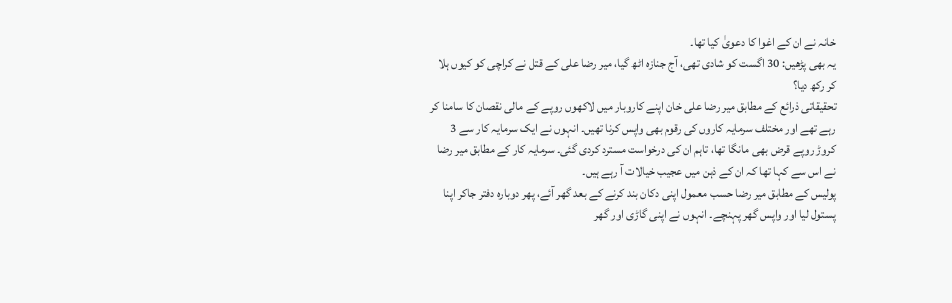خانہ نے ان کے اغوا کا دعویٰ کیا تھا۔
یہ بھی پڑھیں: 30 اگست کو شادی تھی، آج جنازہ اٹھ گیا، میر رضا علی کے قتل نے کراچی کو کیوں ہلا کر رکھ دیا؟
تحقیقاتی ذرائع کے مطابق میر رضا علی خان اپنے کاروبار میں لاکھوں روپے کے مالی نقصان کا سامنا کر رہے تھے اور مختلف سرمایہ کاروں کی رقوم بھی واپس کرنا تھیں۔ انہوں نے ایک سرمایہ کار سے 3 کروڑ روپے قرض بھی مانگا تھا، تاہم ان کی درخواست مسترد کردی گئی۔ سرمایہ کار کے مطابق میر رضا نے اس سے کہا تھا کہ ان کے ذہن میں عجیب خیالات آ رہے ہیں۔
پولیس کے مطابق میر رضا حسب معمول اپنی دکان بند کرنے کے بعد گھر آئے، پھر دوبارہ دفتر جاکر اپنا پستول لیا اور واپس گھر پہنچے۔ انہوں نے اپنی گاڑی اور گھر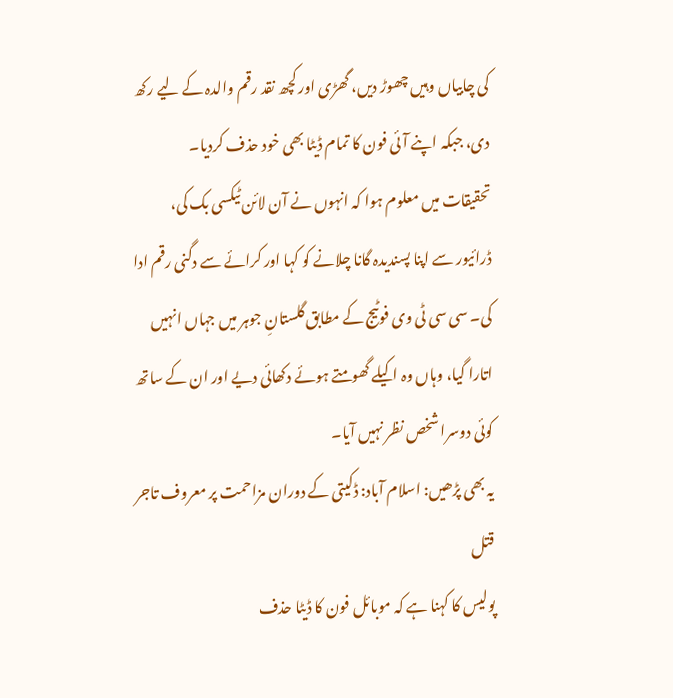کی چابیاں وہیں چھوڑ دیں، گھڑی اور کچھ نقد رقم والدہ کے لیے رکھ دی، جبکہ اپنے آئی فون کا تمام ڈیٹا بھی خود حذف کردیا۔
تحقیقات میں معلوم ہوا کہ انہوں نے آن لائن ٹیکسی بک کی، ڈرائیور سے اپنا پسندیدہ گانا چلانے کو کہا اور کرائے سے دگنی رقم ادا کی۔ سی سی ٹی وی فوٹیج کے مطابق گلستانِ جوہر میں جہاں انہیں اتارا گیا، وہاں وہ اکیلے گھومتے ہوئے دکھائی دیے اور ان کے ساتھ کوئی دوسرا شخص نظر نہیں آیا۔
یہ بھی پڑھیں: اسلام آباد: ڈکیتی کے دوران مزاحمت پر معروف تاجر قتل
پولیس کا کہنا ہے کہ موبائل فون کا ڈیٹا حذف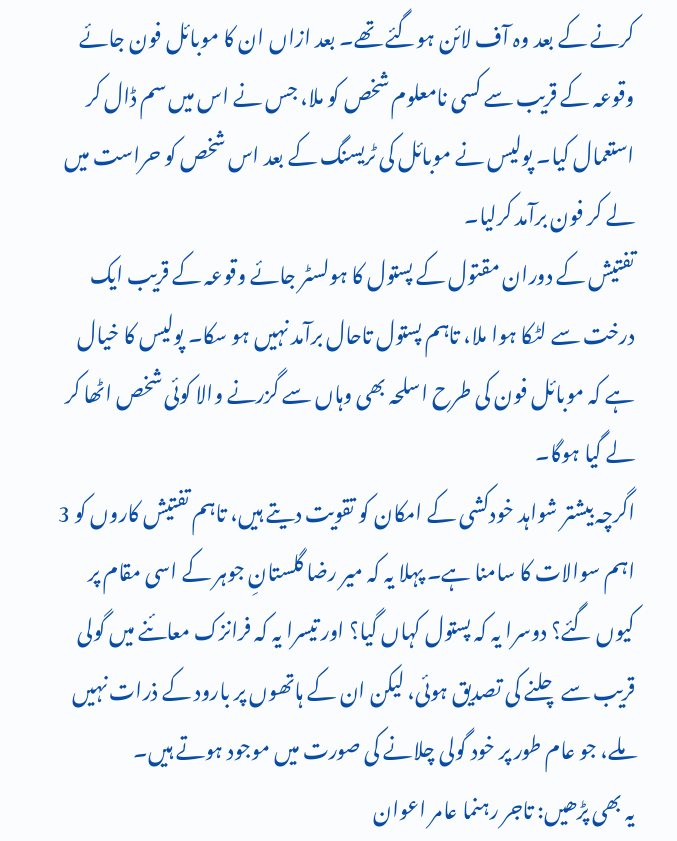کرنے کے بعد وہ آف لائن ہوگئے تھے۔ بعد ازاں ان کا موبائل فون جائے وقوعہ کے قریب سے کسی نامعلوم شخص کو ملا، جس نے اس میں سم ڈال کر استعمال کیا۔ پولیس نے موبائل کی ٹریسنگ کے بعد اس شخص کو حراست میں لے کر فون برآمد کرلیا۔
تفتیش کے دوران مقتول کے پستول کا ہولسٹر جائے وقوعہ کے قریب ایک درخت سے لٹکا ہوا ملا، تاہم پستول تاحال برآمد نہیں ہو سکا۔ پولیس کا خیال ہے کہ موبائل فون کی طرح اسلحہ بھی وہاں سے گزرنے والا کوئی شخص اٹھا کر لے گیا ہوگا۔
اگرچہ بیشتر شواہد خودکشی کے امکان کو تقویت دیتے ہیں، تاہم تفتیش کاروں کو 3 اہم سوالات کا سامنا ہے۔ پہلا یہ کہ میر رضا گلستانِ جوہر کے اسی مقام پر کیوں گئے؟ دوسرا یہ کہ پستول کہاں گیا؟ اور تیسرا یہ کہ فرانزک معائنے میں گولی قریب سے چلنے کی تصدیق ہوئی، لیکن ان کے ہاتھوں پر بارود کے ذرات نہیں ملے، جو عام طور پر خود گولی چلانے کی صورت میں موجود ہوتے ہیں۔
یہ بھی پڑھیں: تاجر رہنما عامر اعوان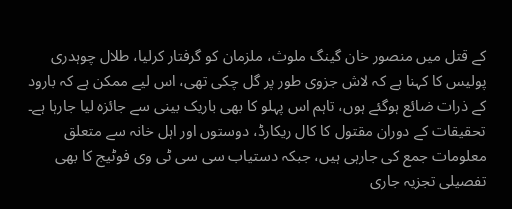کے قتل میں منصور خان گینگ ملوث، ملزمان کو گرفتار کرلیا، طلال چوہدری
پولیس کا کہنا ہے کہ لاش جزوی طور پر گل چکی تھی، اس لیے ممکن ہے کہ بارود کے ذرات ضائع ہوگئے ہوں، تاہم اس پہلو کا بھی باریک بینی سے جائزہ لیا جارہا ہے۔
تحقیقات کے دوران مقتول کا کال ریکارڈ، دوستوں اور اہل خانہ سے متعلق معلومات جمع کی جارہی ہیں، جبکہ دستیاب سی سی ٹی وی فوٹیج کا بھی تفصیلی تجزیہ جاری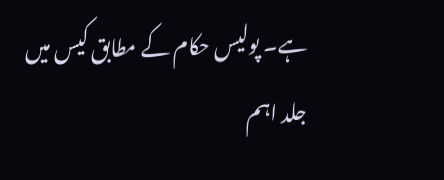ہے۔ پولیس حکام کے مطابق کیس میں جلد اہم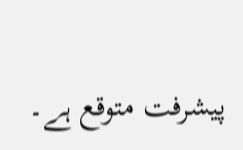پیشرفت متوقع ہے۔